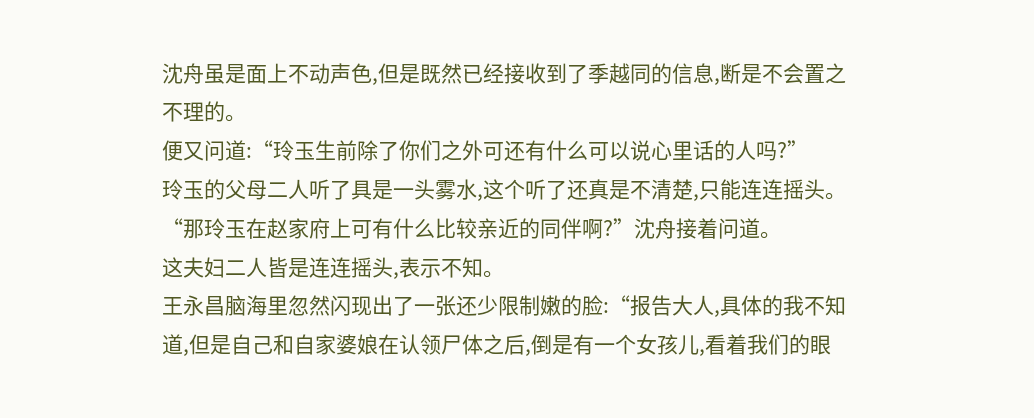沈舟虽是面上不动声色,但是既然已经接收到了季越同的信息,断是不会置之不理的。
便又问道:“玲玉生前除了你们之外可还有什么可以说心里话的人吗?”
玲玉的父母二人听了具是一头雾水,这个听了还真是不清楚,只能连连摇头。
“那玲玉在赵家府上可有什么比较亲近的同伴啊?”沈舟接着问道。
这夫妇二人皆是连连摇头,表示不知。
王永昌脑海里忽然闪现出了一张还少限制嫩的脸:“报告大人,具体的我不知道,但是自己和自家婆娘在认领尸体之后,倒是有一个女孩儿,看着我们的眼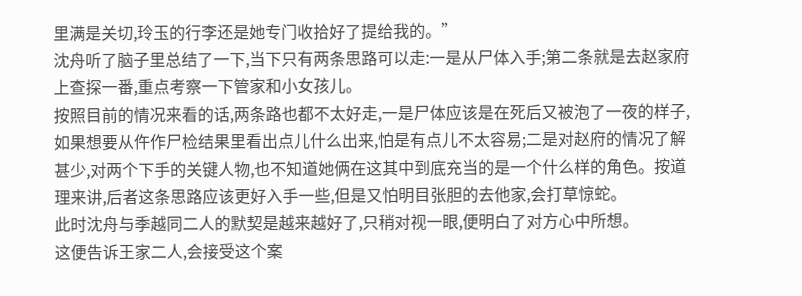里满是关切,玲玉的行李还是她专门收拾好了提给我的。”
沈舟听了脑子里总结了一下,当下只有两条思路可以走:一是从尸体入手;第二条就是去赵家府上查探一番,重点考察一下管家和小女孩儿。
按照目前的情况来看的话,两条路也都不太好走,一是尸体应该是在死后又被泡了一夜的样子,如果想要从仵作尸检结果里看出点儿什么出来,怕是有点儿不太容易;二是对赵府的情况了解甚少,对两个下手的关键人物,也不知道她俩在这其中到底充当的是一个什么样的角色。按道理来讲,后者这条思路应该更好入手一些,但是又怕明目张胆的去他家,会打草惊蛇。
此时沈舟与季越同二人的默契是越来越好了,只稍对视一眼,便明白了对方心中所想。
这便告诉王家二人,会接受这个案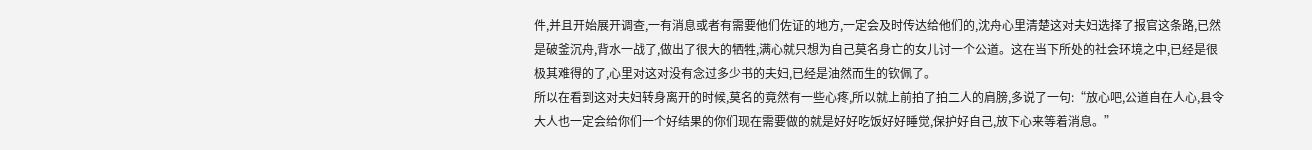件,并且开始展开调查,一有消息或者有需要他们佐证的地方,一定会及时传达给他们的,沈舟心里清楚这对夫妇选择了报官这条路,已然是破釜沉舟,背水一战了,做出了很大的牺牲,满心就只想为自己莫名身亡的女儿讨一个公道。这在当下所处的社会环境之中,已经是很极其难得的了,心里对这对没有念过多少书的夫妇,已经是油然而生的钦佩了。
所以在看到这对夫妇转身离开的时候,莫名的竟然有一些心疼,所以就上前拍了拍二人的肩膀,多说了一句:“放心吧,公道自在人心,县令大人也一定会给你们一个好结果的你们现在需要做的就是好好吃饭好好睡觉,保护好自己,放下心来等着消息。”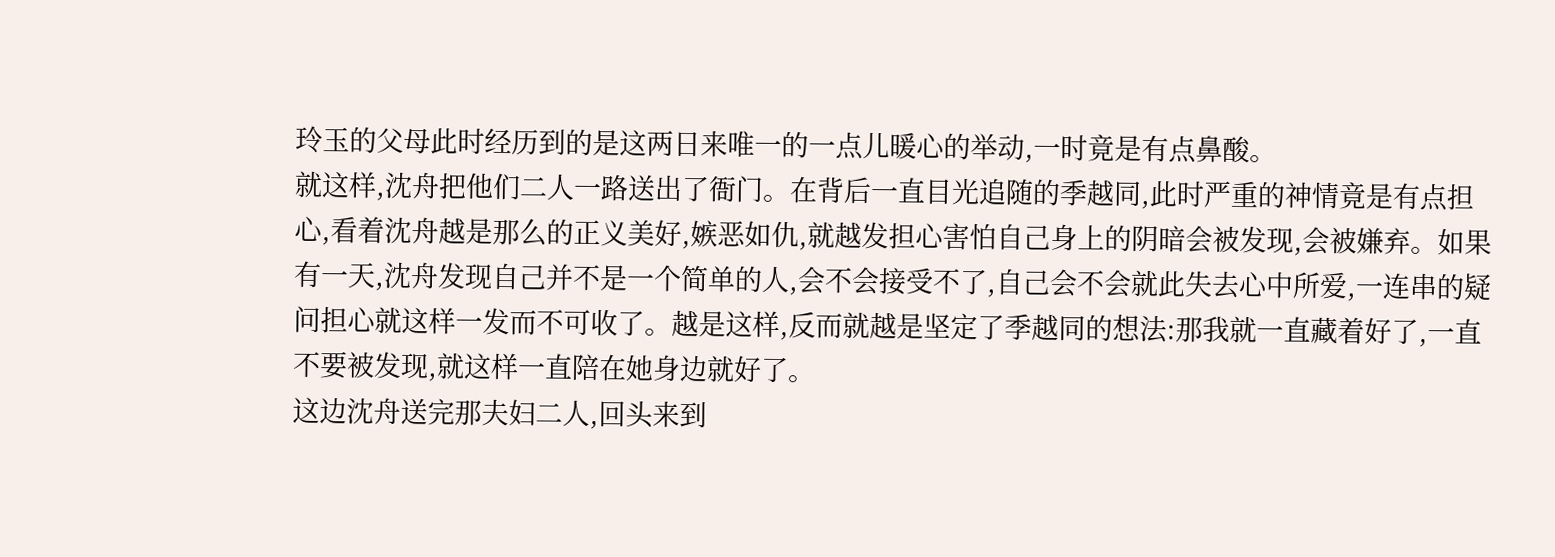玲玉的父母此时经历到的是这两日来唯一的一点儿暖心的举动,一时竟是有点鼻酸。
就这样,沈舟把他们二人一路送出了衙门。在背后一直目光追随的季越同,此时严重的神情竟是有点担心,看着沈舟越是那么的正义美好,嫉恶如仇,就越发担心害怕自己身上的阴暗会被发现,会被嫌弃。如果有一天,沈舟发现自己并不是一个简单的人,会不会接受不了,自己会不会就此失去心中所爱,一连串的疑问担心就这样一发而不可收了。越是这样,反而就越是坚定了季越同的想法:那我就一直藏着好了,一直不要被发现,就这样一直陪在她身边就好了。
这边沈舟送完那夫妇二人,回头来到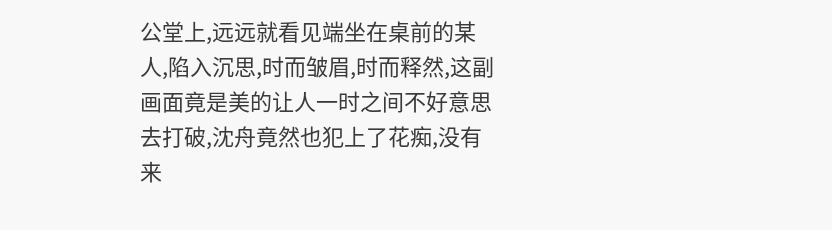公堂上,远远就看见端坐在桌前的某人,陷入沉思,时而皱眉,时而释然,这副画面竟是美的让人一时之间不好意思去打破,沈舟竟然也犯上了花痴,没有来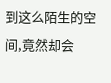到这么陌生的空间,竟然却会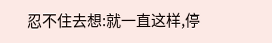忍不住去想:就一直这样,停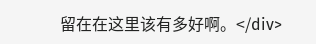留在在这里该有多好啊。</div>